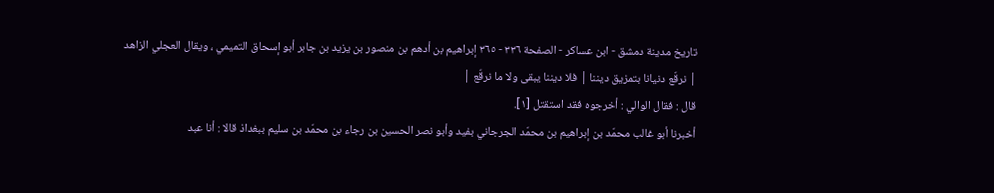تاريخ مدينة دمشق - ابن عساكر - الصفحة ٣٣٦ - ٣٦٥ إبراهيم بن أدهم بن منصور بن يزيد بن جابر أبو إسحاق التميمي ، ويقال العجلي الزاهد
| نرقّع دنيانا بتمزيق ديننا | فلا ديننا يبقى ولا ما نرقّع |
قال : فقال الوالي : أخرجوه فقد استقتل [١].
أخبرنا أبو غالب محمّد بن إبراهيم بن محمّد الجرجاني بفيد وأبو نصر الحسين بن رجاء بن محمّد بن سليم ببغداذ قالا : أنا عبد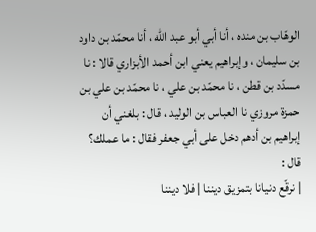الوهّاب بن منده ، أنا أبي أبو عبد الله ، أنا محمّد بن داود بن سليمان ، وإبراهيم يعني ابن أحمد الأبزاري قالا : نا مسدّد بن قطن ، نا محمّد بن علي ، نا محمّد بن علي بن حمزة مروزي نا العباس بن الوليد ، قال : بلغني أن إبراهيم بن أدهم دخل على أبي جعفر فقال : ما عملك؟ قال :
| نرقّع دنيانا بتمزيق ديننا | فلا ديننا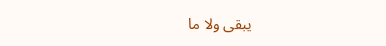يبقى ولا ما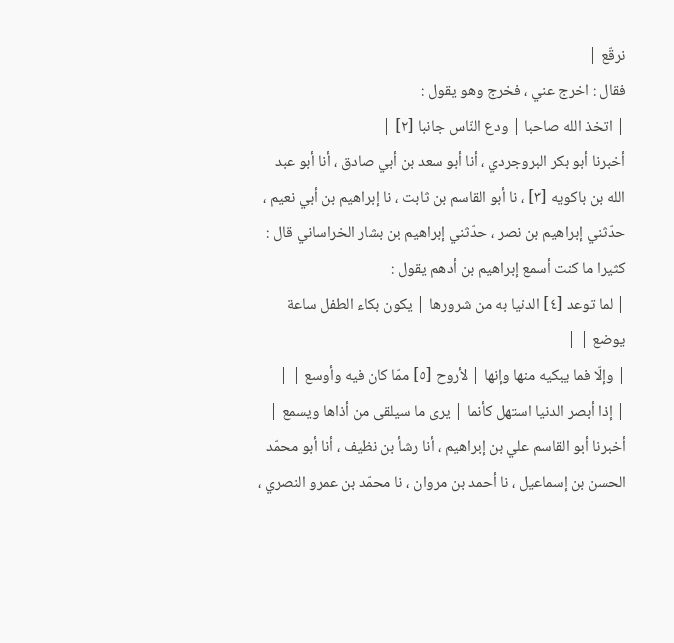نرقّع |
فقال : اخرج عني ، فخرج وهو يقول :
| اتخذ الله صاحبا | ودع النّاس جانبا [٢] |
أخبرنا أبو بكر البروجردي ، أنا أبو سعد بن أبي صادق ، أنا أبو عبد الله بن باكويه [٣] ، نا أبو القاسم بن ثابت ، نا إبراهيم بن أبي نعيم ، حدّثني إبراهيم بن نصر ، حدّثني إبراهيم بن بشار الخراساني قال : كثيرا ما كنت أسمع إبراهيم بن أدهم يقول :
| لما توعد [٤] الدنيا به من شرورها | يكون بكاء الطفل ساعة يوضع | |
| وإلّا فما يبكيه منها وإنها | لأروح [٥] ممّا كان فيه وأوسع | |
| إذا أبصر الدنيا استهل كأنما | يرى ما سيلقى من أذاها ويسمع |
أخبرنا أبو القاسم علي بن إبراهيم ، أنا رشأ بن نظيف ، أنا أبو محمّد الحسن بن إسماعيل ، نا أحمد بن مروان ، نا محمّد بن عمرو النصري ،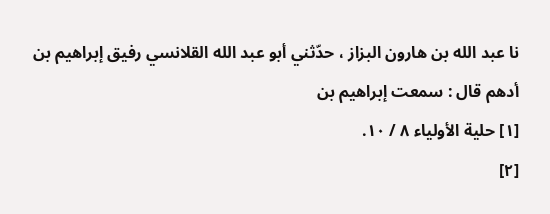نا عبد الله بن هارون البزاز ، حدّثني أبو عبد الله القلانسي رفيق إبراهيم بن أدهم قال : سمعت إبراهيم بن
[١] حلية الأولياء ٨ / ١٠.
[٢]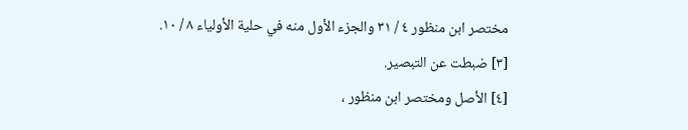مختصر ابن منظور ٤ / ٣١ والجزء الأول منه في حلية الأولياء ٨ / ١٠.
[٣] ضبطت عن التبصير.
[٤] الأصل ومختصر ابن منظور ،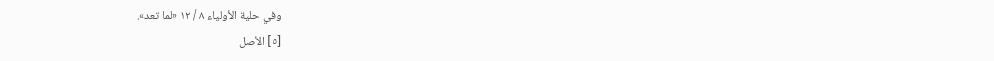وفي حلية الأولياء ٨ / ١٢ «لما تعد».
[٥] الأصل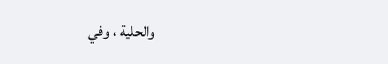والحلية ، وفي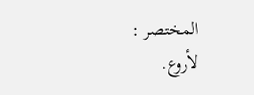المختصر : لأروع.